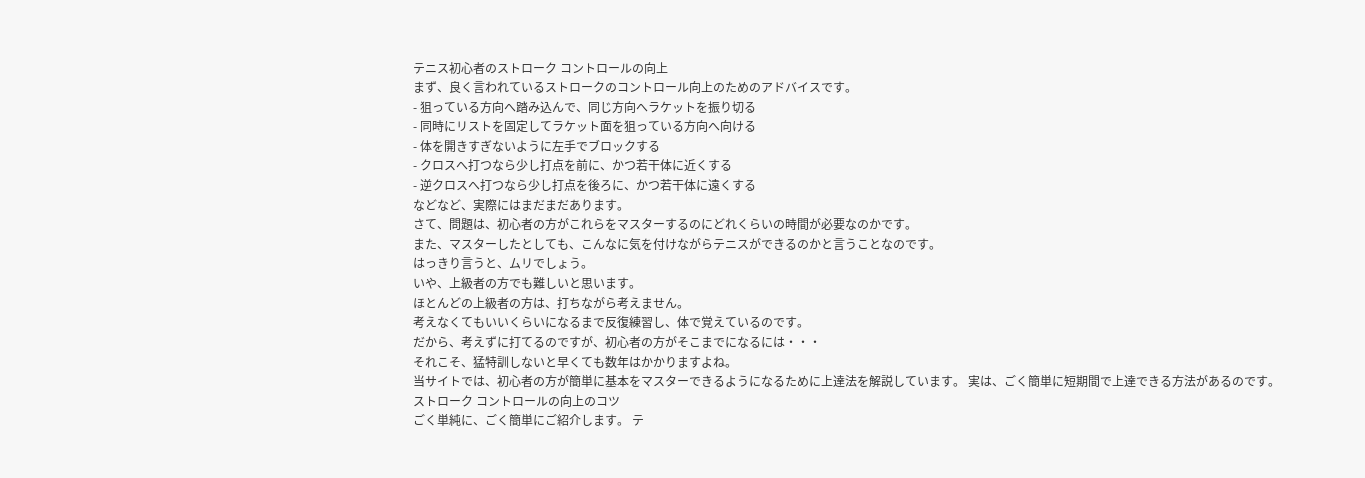テニス初心者のストローク コントロールの向上
まず、良く言われているストロークのコントロール向上のためのアドバイスです。
- 狙っている方向へ踏み込んで、同じ方向へラケットを振り切る
- 同時にリストを固定してラケット面を狙っている方向へ向ける
- 体を開きすぎないように左手でブロックする
- クロスへ打つなら少し打点を前に、かつ若干体に近くする
- 逆クロスへ打つなら少し打点を後ろに、かつ若干体に遠くする
などなど、実際にはまだまだあります。
さて、問題は、初心者の方がこれらをマスターするのにどれくらいの時間が必要なのかです。
また、マスターしたとしても、こんなに気を付けながらテニスができるのかと言うことなのです。
はっきり言うと、ムリでしょう。
いや、上級者の方でも難しいと思います。
ほとんどの上級者の方は、打ちながら考えません。
考えなくてもいいくらいになるまで反復練習し、体で覚えているのです。
だから、考えずに打てるのですが、初心者の方がそこまでになるには・・・
それこそ、猛特訓しないと早くても数年はかかりますよね。
当サイトでは、初心者の方が簡単に基本をマスターできるようになるために上達法を解説しています。 実は、ごく簡単に短期間で上達できる方法があるのです。
ストローク コントロールの向上のコツ
ごく単純に、ごく簡単にご紹介します。 テ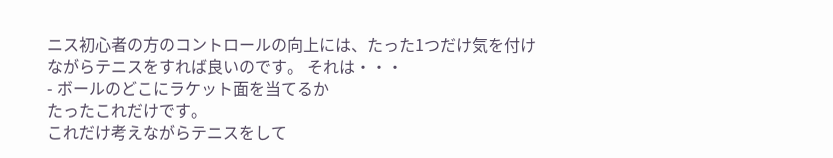ニス初心者の方のコントロールの向上には、たった1つだけ気を付けながらテニスをすれば良いのです。 それは・・・
- ボールのどこにラケット面を当てるか
たったこれだけです。
これだけ考えながらテニスをして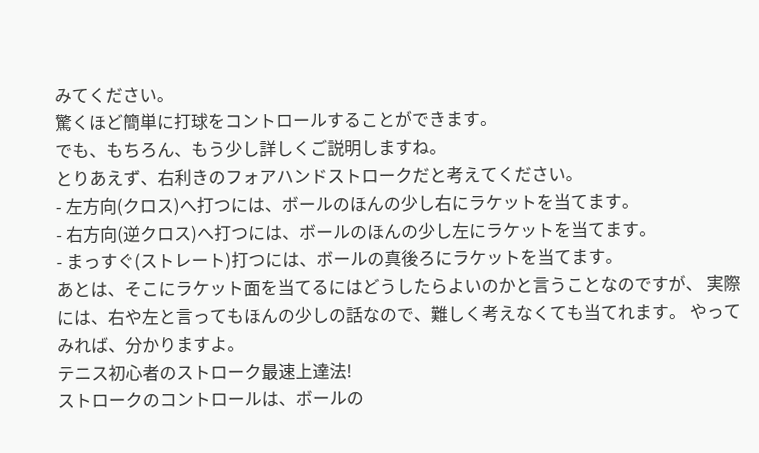みてください。
驚くほど簡単に打球をコントロールすることができます。
でも、もちろん、もう少し詳しくご説明しますね。
とりあえず、右利きのフォアハンドストロークだと考えてください。
- 左方向(クロス)へ打つには、ボールのほんの少し右にラケットを当てます。
- 右方向(逆クロス)へ打つには、ボールのほんの少し左にラケットを当てます。
- まっすぐ(ストレート)打つには、ボールの真後ろにラケットを当てます。
あとは、そこにラケット面を当てるにはどうしたらよいのかと言うことなのですが、 実際には、右や左と言ってもほんの少しの話なので、難しく考えなくても当てれます。 やってみれば、分かりますよ。
テニス初心者のストローク最速上達法!
ストロークのコントロールは、ボールの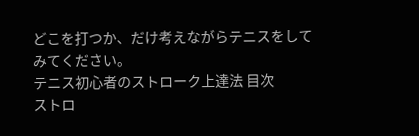どこを打つか、だけ考えながらテニスをしてみてください。
テニス初心者のストローク上達法 目次
ストロ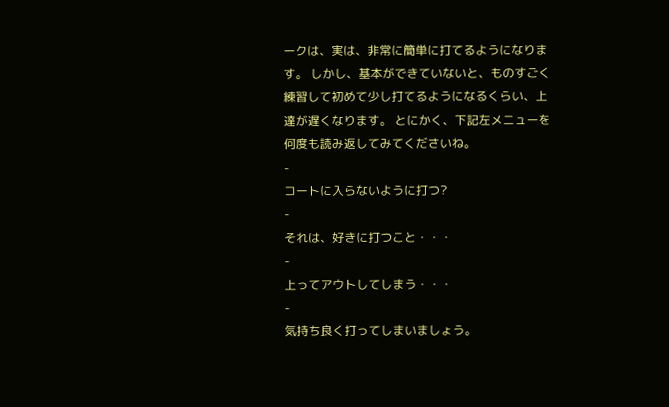ークは、実は、非常に簡単に打てるようになります。 しかし、基本ができていないと、ものすごく練習して初めて少し打てるようになるくらい、上達が遅くなります。 とにかく、下記左メニューを何度も読み返してみてくださいね。
-
コートに入らないように打つ?
-
それは、好きに打つこと・・・
-
上ってアウトしてしまう・・・
-
気持ち良く打ってしまいましょう。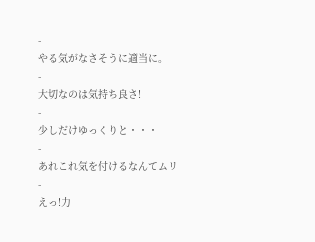-
やる気がなさそうに適当に。
-
大切なのは気持ち良さ!
-
少しだけゆっくりと・・・
-
あれこれ気を付けるなんてムリ
-
えっ!力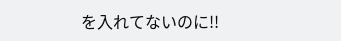を入れてないのに!!